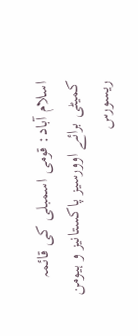اسلام آباد: قومی اسمبلی کی قائمہ کمیٹی برائے اوورسیز پاکستانیز و ہیومن ریسورس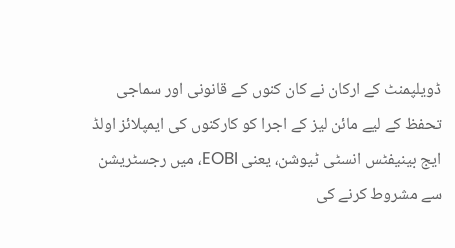ڈویلپمنٹ کے ارکان نے کان کنوں کے قانونی اور سماجی تحفظ کے لیے مائن لیز کے اجرا کو کارکنوں کی ایمپلائز اولڈ ایج بینیفٹس انسٹی ٹیوشن، یعنی EOBI، میں رجسٹریشن سے مشروط کرنے کی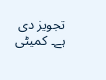تجویز دی ہے۔ کمیٹی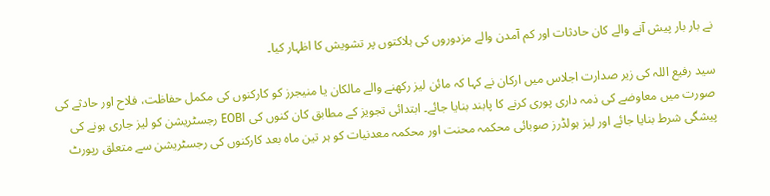نے بار بار پیش آنے والے کان حادثات اور کم آمدن والے مزدوروں کی ہلاکتوں پر تشویش کا اظہار کیا۔

سید رفیع اللہ کی زیر صدارت اجلاس میں ارکان نے کہا کہ مائن لیز رکھنے والے مالکان یا منیجرز کو کارکنوں کی مکمل حفاظت، فلاح اور حادثے کی صورت میں معاوضے کی ذمہ داری پوری کرنے کا پابند بنایا جائے۔ ابتدائی تجویز کے مطابق کان کنوں کی EOBI رجسٹریشن کو لیز جاری ہونے کی پیشگی شرط بنایا جائے اور لیز ہولڈرز صوبائی محکمہ محنت اور محکمہ معدنیات کو ہر تین ماہ بعد کارکنوں کی رجسٹریشن سے متعلق رپورٹ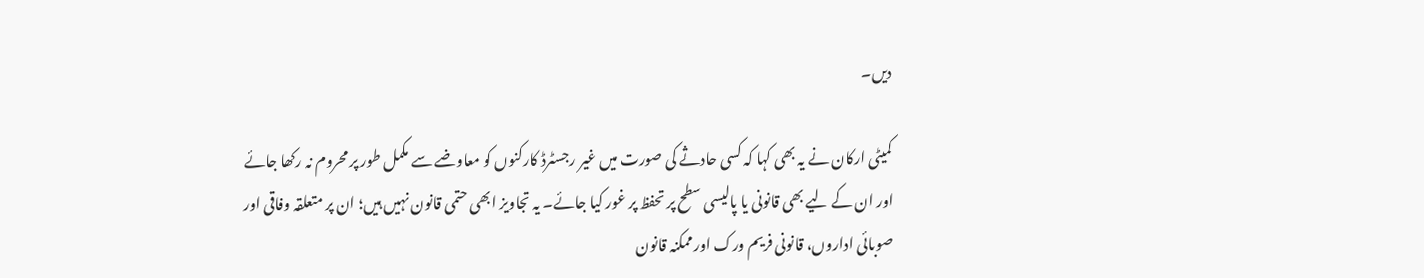دیں۔

کمیٹی ارکان نے یہ بھی کہا کہ کسی حادثے کی صورت میں غیر رجسٹرڈ کارکنوں کو معاوضے سے مکمل طور پر محروم نہ رکھا جائے اور ان کے لیے بھی قانونی یا پالیسی سطح پر تحفظ پر غور کیا جائے۔ یہ تجاویز ابھی حتمی قانون نہیں ہیں؛ ان پر متعلقہ وفاقی اور صوبائی اداروں، قانونی فریم ورک اور ممکنہ قانون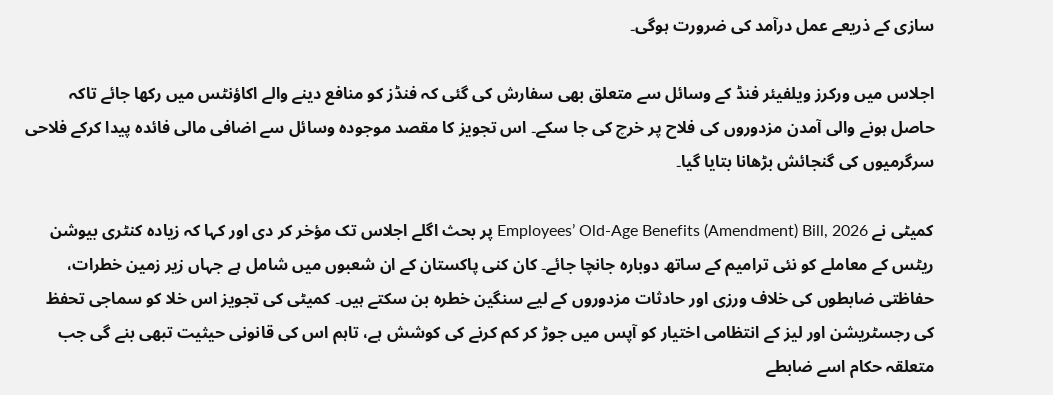سازی کے ذریعے عمل درآمد کی ضرورت ہوگی۔

اجلاس میں ورکرز ویلفیئر فنڈ کے وسائل سے متعلق بھی سفارش کی گئی کہ فنڈز کو منافع دینے والے اکاؤنٹس میں رکھا جائے تاکہ حاصل ہونے والی آمدن مزدوروں کی فلاح پر خرچ کی جا سکے۔ اس تجویز کا مقصد موجودہ وسائل سے اضافی مالی فائدہ پیدا کرکے فلاحی سرگرمیوں کی گنجائش بڑھانا بتایا گیا۔

کمیٹی نے Employees’ Old-Age Benefits (Amendment) Bill, 2026 پر بحث اگلے اجلاس تک مؤخر کر دی اور کہا کہ زیادہ کنٹری بیوشن ریٹس کے معاملے کو نئی ترامیم کے ساتھ دوبارہ جانچا جائے۔ کان کنی پاکستان کے ان شعبوں میں شامل ہے جہاں زیر زمین خطرات، حفاظتی ضابطوں کی خلاف ورزی اور حادثات مزدوروں کے لیے سنگین خطرہ بن سکتے ہیں۔ کمیٹی کی تجویز اس خلا کو سماجی تحفظ کی رجسٹریشن اور لیز کے انتظامی اختیار کو آپس میں جوڑ کر کم کرنے کی کوشش ہے، تاہم اس کی قانونی حیثیت تبھی بنے گی جب متعلقہ حکام اسے ضابطے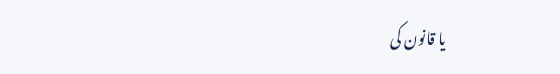یا قانون کی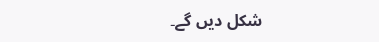شکل دیں گے۔